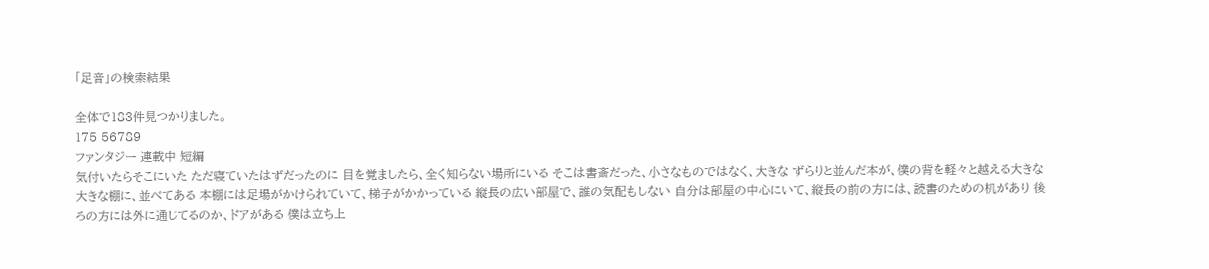「足音」の検索結果

全体で183件見つかりました。
175 56789
ファンタジー 連載中 短編
気付いたらそこにいた ただ寝ていたはずだったのに 目を覚ましたら、全く知らない場所にいる そこは書斎だった、小さなものではなく、大きな ずらりと並んだ本が、僕の背を軽々と越える大きな大きな棚に、並べてある 本棚には足場がかけられていて、梯子がかかっている 縦長の広い部屋で、誰の気配もしない 自分は部屋の中心にいて、縦長の前の方には、読書のための机があり 後ろの方には外に通じてるのか、ドアがある 僕は立ち上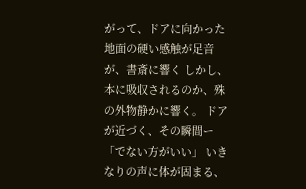がって、ドアに向かった 地面の硬い感触が足音が、書斎に響く しかし、本に吸収されるのか、殊の外物静かに響く。 ドアが近づく、その瞬間ー 「でない方がいい」 いきなりの声に体が固まる、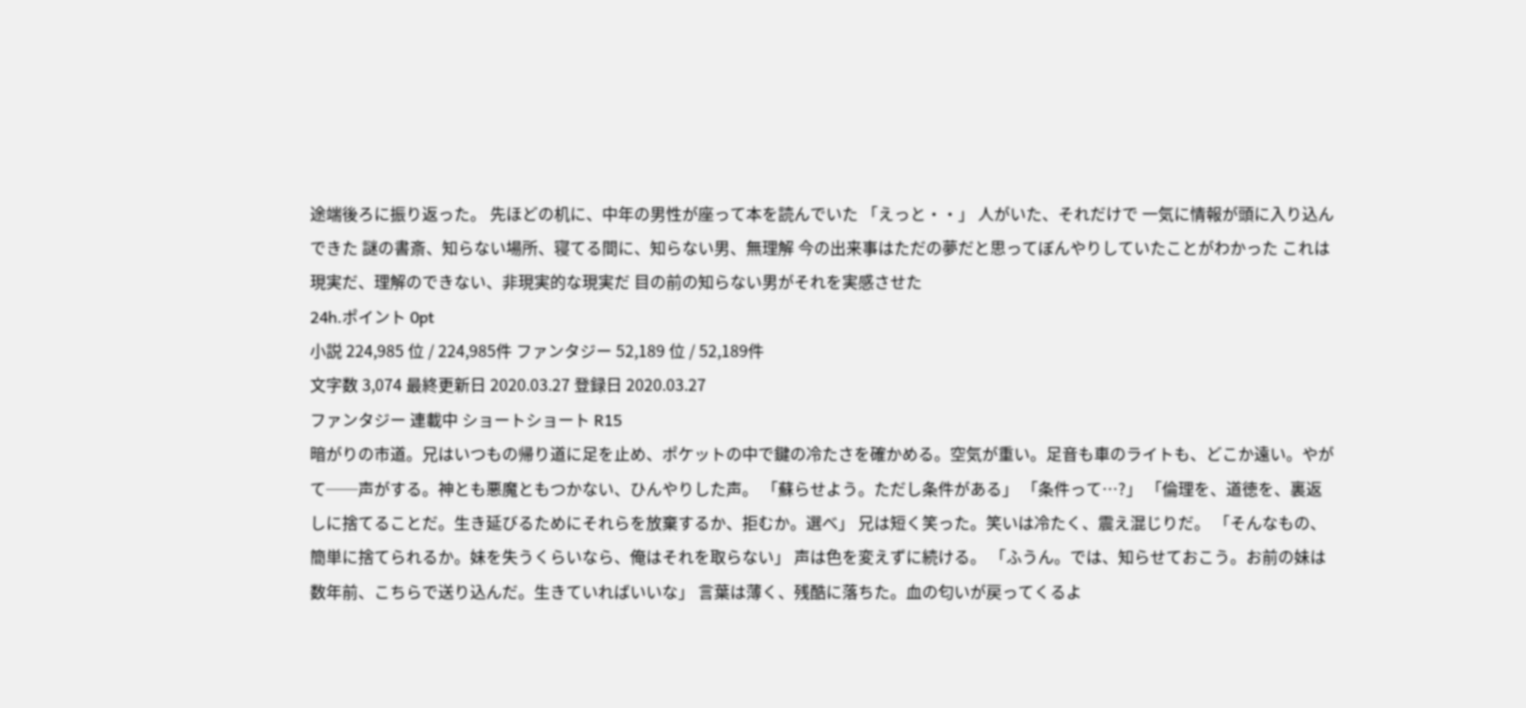途端後ろに振り返った。 先ほどの机に、中年の男性が座って本を読んでいた 「えっと・・」 人がいた、それだけで 一気に情報が頭に入り込んできた 謎の書斎、知らない場所、寝てる間に、知らない男、無理解 今の出来事はただの夢だと思ってぼんやりしていたことがわかった これは現実だ、理解のできない、非現実的な現実だ 目の前の知らない男がそれを実感させた
24h.ポイント 0pt
小説 224,985 位 / 224,985件 ファンタジー 52,189 位 / 52,189件
文字数 3,074 最終更新日 2020.03.27 登録日 2020.03.27
ファンタジー 連載中 ショートショート R15
暗がりの市道。兄はいつもの帰り道に足を止め、ポケットの中で鍵の冷たさを確かめる。空気が重い。足音も車のライトも、どこか遠い。やがて──声がする。神とも悪魔ともつかない、ひんやりした声。 「蘇らせよう。ただし条件がある」 「条件って…?」 「倫理を、道徳を、裏返しに捨てることだ。生き延びるためにそれらを放棄するか、拒むか。選べ」 兄は短く笑った。笑いは冷たく、震え混じりだ。 「そんなもの、簡単に捨てられるか。妹を失うくらいなら、俺はそれを取らない」 声は色を変えずに続ける。 「ふうん。では、知らせておこう。お前の妹は数年前、こちらで送り込んだ。生きていればいいな」 言葉は薄く、残酷に落ちた。血の匂いが戻ってくるよ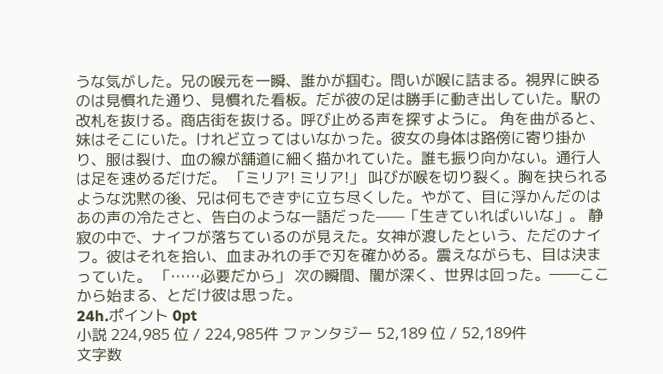うな気がした。兄の喉元を一瞬、誰かが掴む。問いが喉に詰まる。視界に映るのは見慣れた通り、見慣れた看板。だが彼の足は勝手に動き出していた。駅の改札を抜ける。商店街を抜ける。呼び止める声を探すように。 角を曲がると、妹はそこにいた。けれど立ってはいなかった。彼女の身体は路傍に寄り掛かり、服は裂け、血の線が舗道に細く描かれていた。誰も振り向かない。通行人は足を速めるだけだ。 「ミリア! ミリア!」 叫びが喉を切り裂く。胸を抉られるような沈黙の後、兄は何もできずに立ち尽くした。やがて、目に浮かんだのはあの声の冷たさと、告白のような一語だった——「生きていればいいな」。 静寂の中で、ナイフが落ちているのが見えた。女神が渡したという、ただのナイフ。彼はそれを拾い、血まみれの手で刃を確かめる。震えながらも、目は決まっていた。 「……必要だから」 次の瞬間、闇が深く、世界は回った。――ここから始まる、とだけ彼は思った。
24h.ポイント 0pt
小説 224,985 位 / 224,985件 ファンタジー 52,189 位 / 52,189件
文字数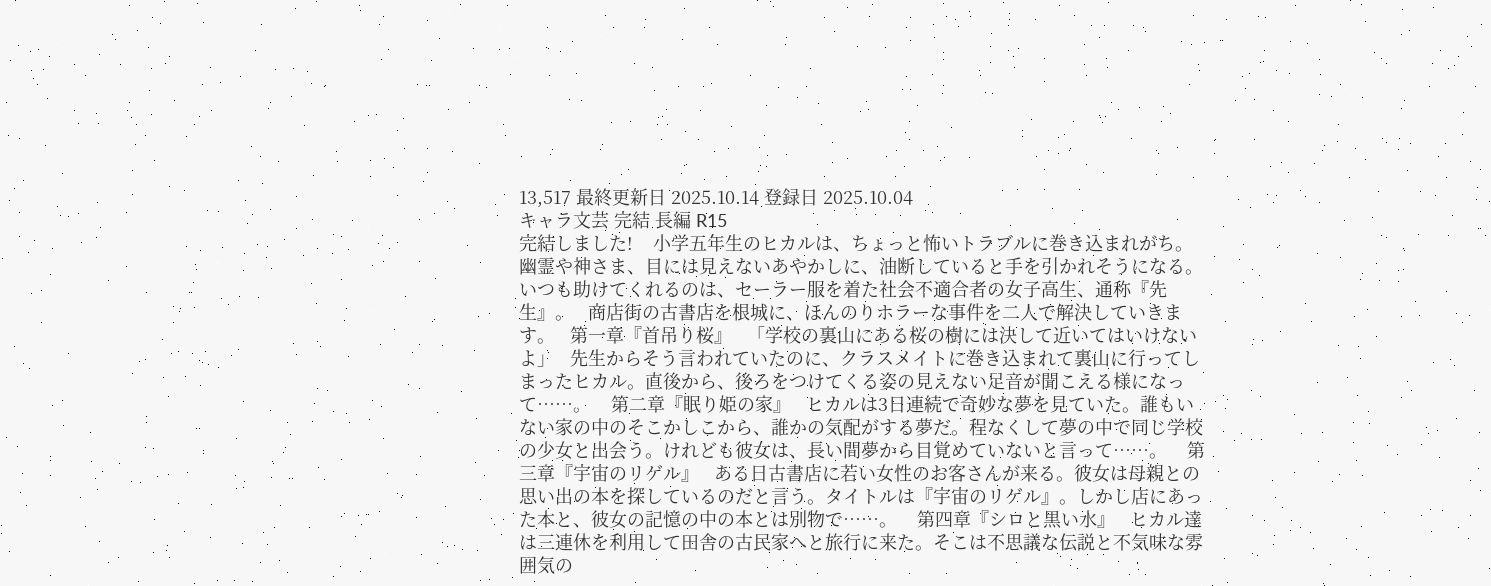13,517 最終更新日 2025.10.14 登録日 2025.10.04
キャラ文芸 完結 長編 R15
完結しました!    小学五年生のヒカルは、ちょっと怖いトラブルに巻き込まれがち。   幽霊や神さま、目には見えないあやかしに、油断していると手を引かれそうになる。   いつも助けてくれるのは、セーラー服を着た社会不適合者の女子高生、通称『先生』。   商店街の古書店を根城に、ほんのりホラーな事件を二人で解決していきます。   第一章『首吊り桜』   「学校の裏山にある桜の樹には決して近いてはいけないよ」   先生からそう言われていたのに、クラスメイトに巻き込まれて裏山に行ってしまったヒカル。直後から、後ろをつけてくる姿の見えない足音が聞こえる様になって……。    第二章『眠り姫の家』   ヒカルは3日連続で奇妙な夢を見ていた。誰もいない家の中のそこかしこから、誰かの気配がする夢だ。程なくして夢の中で同じ学校の少女と出会う。けれども彼女は、長い間夢から目覚めていないと言って……。    第三章『宇宙のリゲル』   ある日古書店に若い女性のお客さんが来る。彼女は母親との思い出の本を探しているのだと言う。タイトルは『宇宙のリゲル』。しかし店にあった本と、彼女の記憶の中の本とは別物で……。    第四章『シロと黒い水』   ヒカル達は三連休を利用して田舎の古民家へと旅行に来た。そこは不思議な伝説と不気味な雰囲気の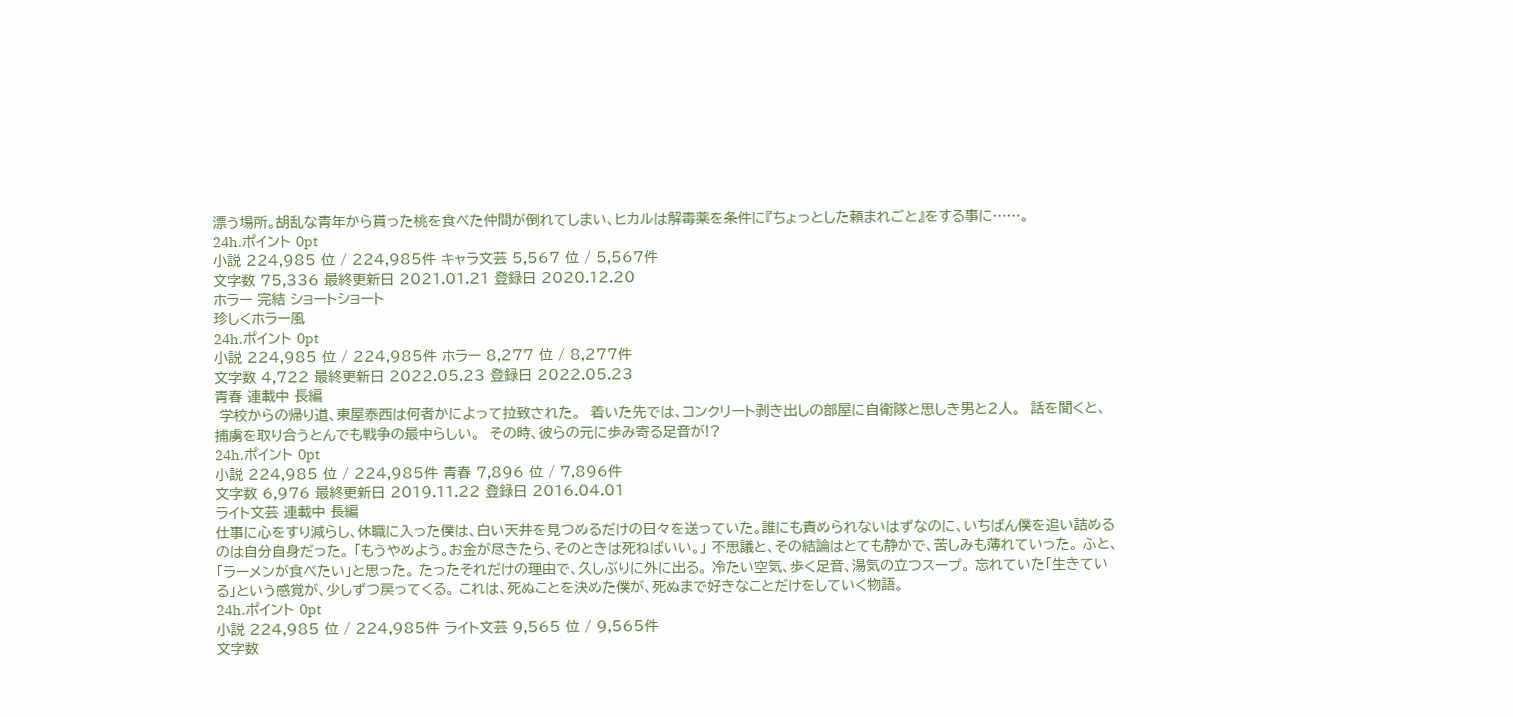漂う場所。胡乱な青年から貰った桃を食べた仲間が倒れてしまい、ヒカルは解毒薬を条件に『ちょっとした頼まれごと』をする事に……。
24h.ポイント 0pt
小説 224,985 位 / 224,985件 キャラ文芸 5,567 位 / 5,567件
文字数 75,336 最終更新日 2021.01.21 登録日 2020.12.20
ホラー 完結 ショートショート
珍しくホラー風
24h.ポイント 0pt
小説 224,985 位 / 224,985件 ホラー 8,277 位 / 8,277件
文字数 4,722 最終更新日 2022.05.23 登録日 2022.05.23
青春 連載中 長編
 学校からの帰り道、東屋泰西は何者かによって拉致された。  着いた先では、コンクリート剥き出しの部屋に自衛隊と思しき男と2人。  話を聞くと、捕虜を取り合うとんでも戦争の最中らしい。  その時、彼らの元に歩み寄る足音が!?
24h.ポイント 0pt
小説 224,985 位 / 224,985件 青春 7,896 位 / 7,896件
文字数 6,976 最終更新日 2019.11.22 登録日 2016.04.01
ライト文芸 連載中 長編
仕事に心をすり減らし、休職に入った僕は、白い天井を見つめるだけの日々を送っていた。誰にも責められないはずなのに、いちばん僕を追い詰めるのは自分自身だった。 「もうやめよう。お金が尽きたら、そのときは死ねばいい。」 不思議と、その結論はとても静かで、苦しみも薄れていった。 ふと、「ラーメンが食べたい」と思った。 たったそれだけの理由で、久しぶりに外に出る。 冷たい空気、歩く足音、湯気の立つスープ。 忘れていた「生きている」という感覚が、少しずつ戻ってくる。 これは、死ぬことを決めた僕が、死ぬまで好きなことだけをしていく物語。
24h.ポイント 0pt
小説 224,985 位 / 224,985件 ライト文芸 9,565 位 / 9,565件
文字数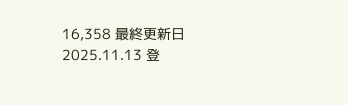16,358 最終更新日 2025.11.13 登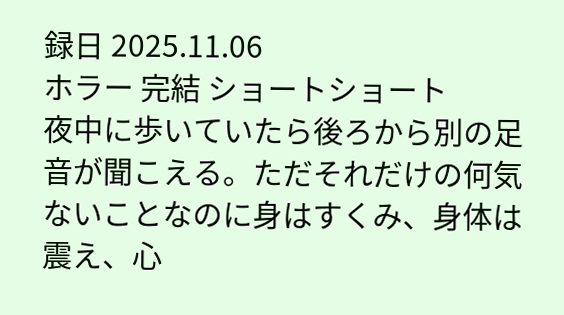録日 2025.11.06
ホラー 完結 ショートショート
夜中に歩いていたら後ろから別の足音が聞こえる。ただそれだけの何気ないことなのに身はすくみ、身体は震え、心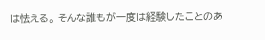は怯える。 そんな誰もが一度は経験したことのあ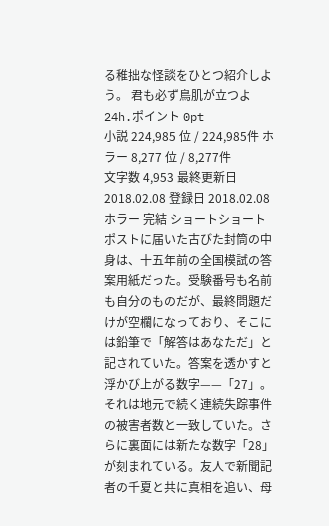る稚拙な怪談をひとつ紹介しよう。 君も必ず鳥肌が立つよ
24h.ポイント 0pt
小説 224,985 位 / 224,985件 ホラー 8,277 位 / 8,277件
文字数 4,953 最終更新日 2018.02.08 登録日 2018.02.08
ホラー 完結 ショートショート
ポストに届いた古びた封筒の中身は、十五年前の全国模試の答案用紙だった。受験番号も名前も自分のものだが、最終問題だけが空欄になっており、そこには鉛筆で「解答はあなただ」と記されていた。答案を透かすと浮かび上がる数字——「27」。それは地元で続く連続失踪事件の被害者数と一致していた。さらに裏面には新たな数字「28」が刻まれている。友人で新聞記者の千夏と共に真相を追い、母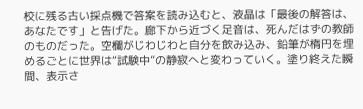校に残る古い採点機で答案を読み込むと、液晶は「最後の解答は、あなたです」と告げた。廊下から近づく足音は、死んだはずの教師のものだった。空欄がじわじわと自分を飲み込み、鉛筆が楕円を埋めるごとに世界は“試験中”の静寂へと変わっていく。塗り終えた瞬間、表示さ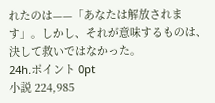れたのは——「あなたは解放されます」。しかし、それが意味するものは、決して救いではなかった。
24h.ポイント 0pt
小説 224,985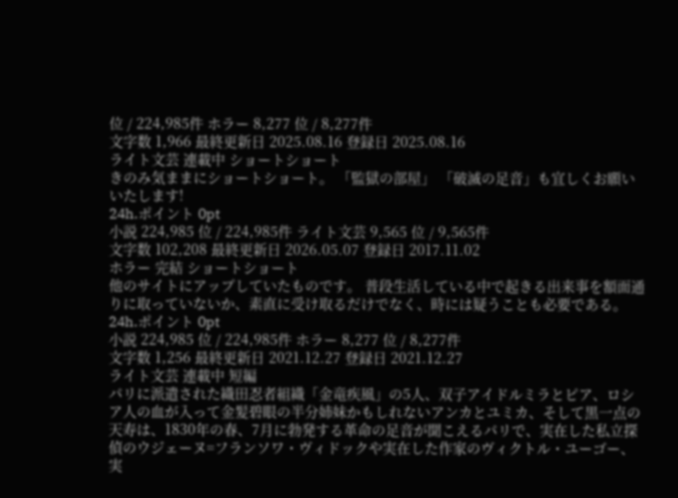位 / 224,985件 ホラー 8,277 位 / 8,277件
文字数 1,966 最終更新日 2025.08.16 登録日 2025.08.16
ライト文芸 連載中 ショートショート
きのみ気ままにショートショート。 「監獄の部屋」 「破滅の足音」も宜しくお願いいたします!
24h.ポイント 0pt
小説 224,985 位 / 224,985件 ライト文芸 9,565 位 / 9,565件
文字数 102,208 最終更新日 2026.05.07 登録日 2017.11.02
ホラー 完結 ショートショート
他のサイトにアップしていたものです。 普段生活している中で起きる出来事を額面通りに取っていないか、素直に受け取るだけでなく、時には疑うことも必要である。
24h.ポイント 0pt
小説 224,985 位 / 224,985件 ホラー 8,277 位 / 8,277件
文字数 1,256 最終更新日 2021.12.27 登録日 2021.12.27
ライト文芸 連載中 短編
パリに派遣された織田忍者組織「金竜疾風」の5人、双子アイドルミラとピア、ロシア人の血が入って金髪碧眼の半分姉妹かもしれないアンカとユミカ、そして黒一点の天寿は、1830年の春、7月に勃発する革命の足音が聞こえるパリで、実在した私立探偵のウジェーヌ=フランソワ・ヴィドックや実在した作家のヴィクトル・ユーゴー、実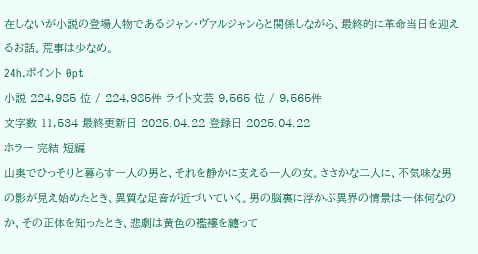在しないが小説の登場人物であるジャン・ヴァルジャンらと関係しながら、最終的に革命当日を迎えるお話。荒事は少なめ。
24h.ポイント 0pt
小説 224,985 位 / 224,985件 ライト文芸 9,565 位 / 9,565件
文字数 11,534 最終更新日 2025.04.22 登録日 2025.04.22
ホラー 完結 短編
山奥でひっそりと暮らす一人の男と、それを静かに支える一人の女。ささかな二人に、不気味な男の影が見え始めたとき、異質な足音が近づいていく。男の脳裏に浮かぶ異界の情景は一体何なのか、その正体を知ったとき、悲劇は黄色の襤褸を纏って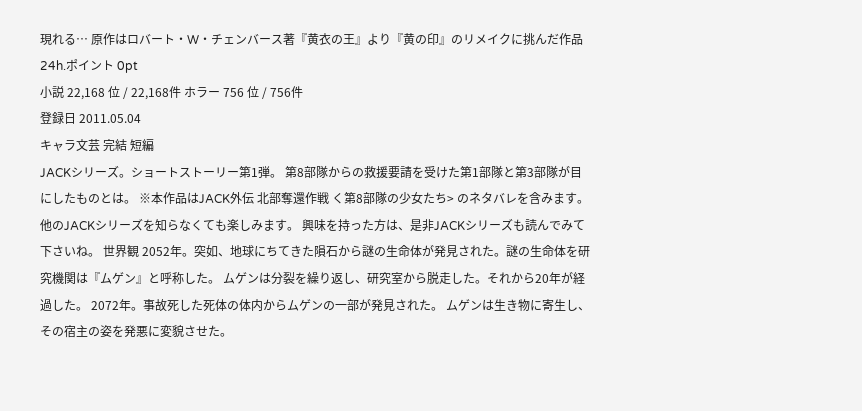現れる… 原作はロバート・W・チェンバース著『黄衣の王』より『黄の印』のリメイクに挑んだ作品
24h.ポイント 0pt
小説 22,168 位 / 22,168件 ホラー 756 位 / 756件
登録日 2011.05.04
キャラ文芸 完結 短編
JACKシリーズ。ショートストーリー第1弾。 第8部隊からの救援要請を受けた第1部隊と第3部隊が目にしたものとは。 ※本作品はJACK外伝 北部奪還作戦 く第8部隊の少女たち> のネタバレを含みます。 他のJACKシリーズを知らなくても楽しみます。 興味を持った方は、是非JACKシリーズも読んでみて下さいね。 世界観 2052年。突如、地球にちてきた隕石から謎の生命体が発見された。謎の生命体を研究機関は『ムゲン』と呼称した。 ムゲンは分裂を繰り返し、研究室から脱走した。それから20年が経過した。 2072年。事故死した死体の体内からムゲンの一部が発見された。 ムゲンは生き物に寄生し、その宿主の姿を発悪に変貌させた。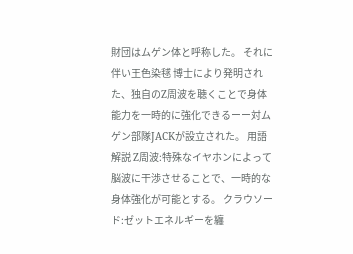財団はムゲン体と呼称した。 それに伴い王色染毬 博士により発明された、独自のZ周波を聴くことで身体能力を一時的に強化できるーー対ムゲン部隊JACKが設立された。 用語解説 Z周波:特殊なイヤホンによって脳波に干渉させることで、一時的な身体強化が可能とする。 クラウソード:ゼットエネルギーを纏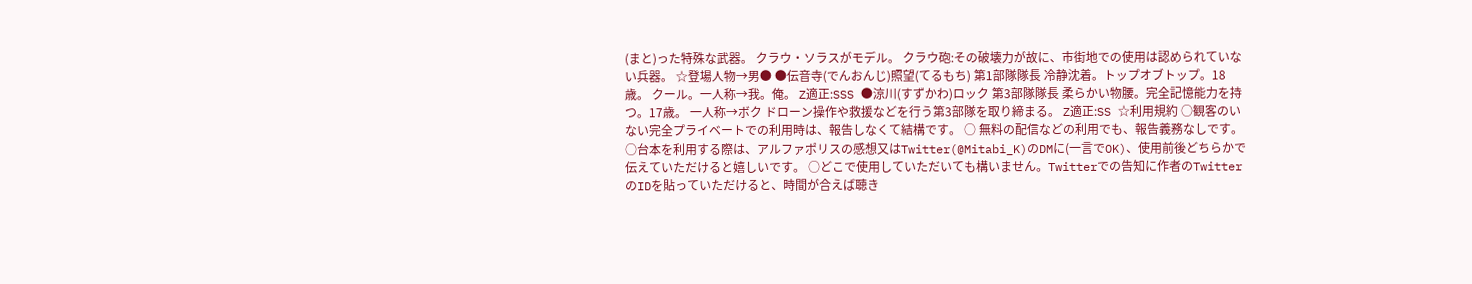(まと)った特殊な武器。 クラウ・ソラスがモデル。 クラウ砲:その破壊力が故に、市街地での使用は認められていない兵器。 ☆登場人物→男● ●伝音寺(でんおんじ)照望(てるもち) 第1部隊隊長 冷静沈着。トップオブトップ。18歳。 クール。一人称→我。俺。 Z適正:SSS ●涼川(すずかわ)ロック 第3部隊隊長 柔らかい物腰。完全記憶能力を持つ。17歳。 一人称→ボク ドローン操作や救援などを行う第3部隊を取り締まる。 Z適正:SS ☆利用規約 ○観客のいない完全プライベートでの利用時は、報告しなくて結構です。 ○ 無料の配信などの利用でも、報告義務なしです。 ○台本を利用する際は、アルファポリスの感想又はTwitter(@Mitabi_K)のDMに(一言でOK)、使用前後どちらかで伝えていただけると嬉しいです。 ○どこで使用していただいても構いません。Twitterでの告知に作者のTwitterのIDを貼っていただけると、時間が合えば聴き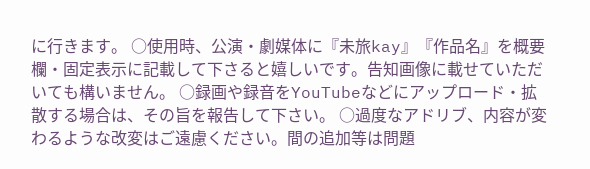に行きます。 ○使用時、公演・劇媒体に『未旅kay』『作品名』を概要欄・固定表示に記載して下さると嬉しいです。告知画像に載せていただいても構いません。 ○録画や録音をYouTubeなどにアップロード・拡散する場合は、その旨を報告して下さい。 ○過度なアドリブ、内容が変わるような改変はご遠慮ください。間の追加等は問題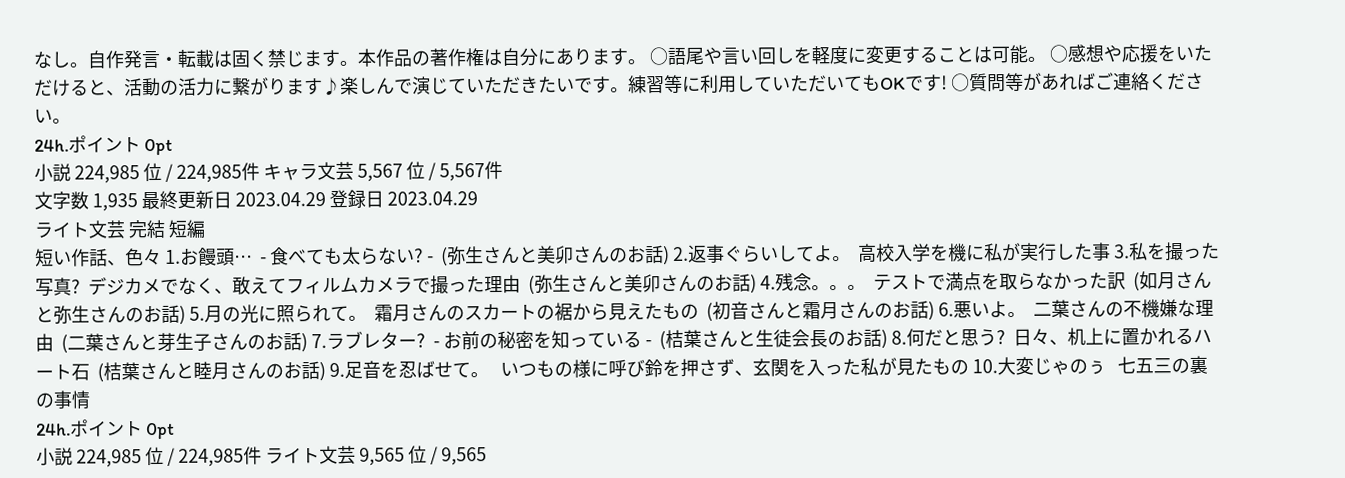なし。自作発言・転載は固く禁じます。本作品の著作権は自分にあります。 ○語尾や言い回しを軽度に変更することは可能。 ○感想や応援をいただけると、活動の活力に繋がります♪楽しんで演じていただきたいです。練習等に利用していただいてもOKです! ○質問等があればご連絡ください。
24h.ポイント 0pt
小説 224,985 位 / 224,985件 キャラ文芸 5,567 位 / 5,567件
文字数 1,935 最終更新日 2023.04.29 登録日 2023.04.29
ライト文芸 完結 短編
短い作話、色々 1.お饅頭…  - 食べても太らない? -  (弥生さんと美卯さんのお話) 2.返事ぐらいしてよ。  高校入学を機に私が実行した事 3.私を撮った写真?  デジカメでなく、敢えてフィルムカメラで撮った理由  (弥生さんと美卯さんのお話) 4.残念。。。  テストで満点を取らなかった訳  (如月さんと弥生さんのお話) 5.月の光に照られて。  霜月さんのスカートの裾から見えたもの  (初音さんと霜月さんのお話) 6.悪いよ。  二葉さんの不機嫌な理由  (二葉さんと芽生子さんのお話) 7.ラブレター?  - お前の秘密を知っている -  (桔葉さんと生徒会長のお話) 8.何だと思う?  日々、机上に置かれるハート石  (桔葉さんと睦月さんのお話) 9.足音を忍ばせて。   いつもの様に呼び鈴を押さず、玄関を入った私が見たもの 10.大変じゃのぅ   七五三の裏の事情
24h.ポイント 0pt
小説 224,985 位 / 224,985件 ライト文芸 9,565 位 / 9,565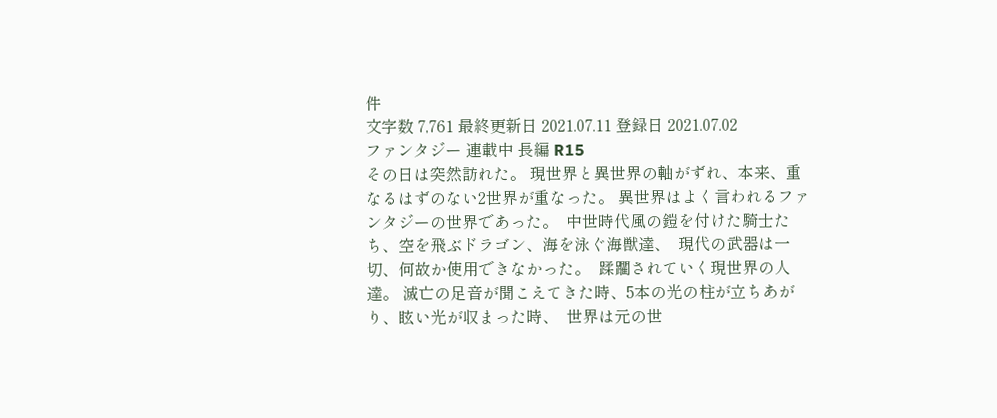件
文字数 7,761 最終更新日 2021.07.11 登録日 2021.07.02
ファンタジー 連載中 長編 R15
その日は突然訪れた。 現世界と異世界の軸がずれ、本来、重なるはずのない2世界が重なった。 異世界はよく言われるファンタジーの世界であった。  中世時代風の鎧を付けた騎士たち、空を飛ぶドラゴン、海を泳ぐ海獣達、  現代の武器は一切、何故か使用できなかった。  蹂躙されていく現世界の人達。 滅亡の足音が聞こえてきた時、5本の光の柱が立ちあがり、眩い光が収まった時、  世界は元の世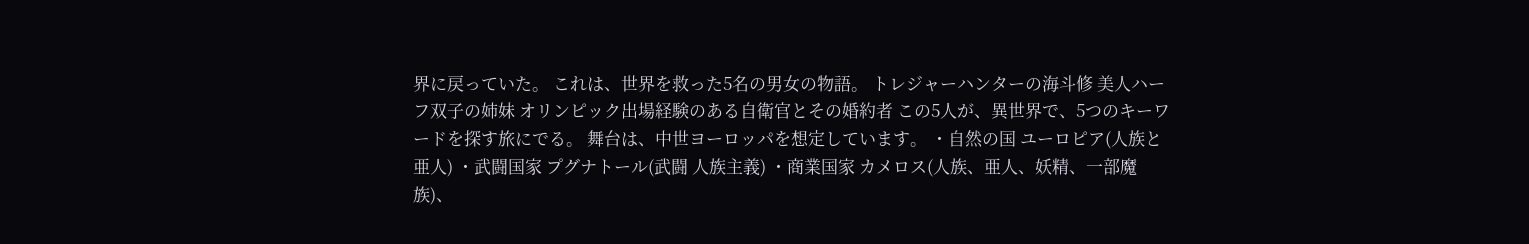界に戻っていた。 これは、世界を救った5名の男女の物語。 トレジャーハンターの海斗修 美人ハーフ双子の姉妹 オリンピック出場経験のある自衛官とその婚約者 この5人が、異世界で、5つのキーワードを探す旅にでる。 舞台は、中世ヨーロッパを想定しています。 ・自然の国 ユーロピア(人族と亜人) ・武闘国家 プグナトール(武闘 人族主義) ・商業国家 カメロス(人族、亜人、妖精、一部魔族)、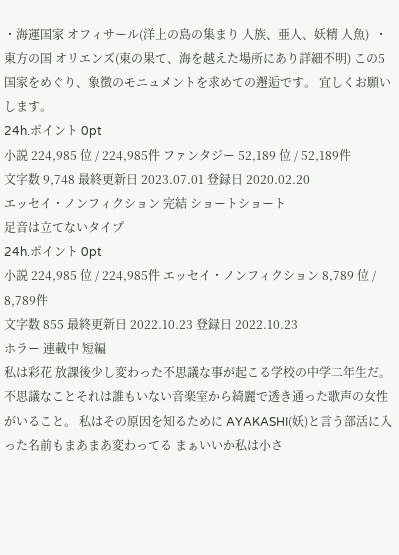・海運国家 オフィサール(洋上の島の集まり 人族、亜人、妖精 人魚)  ・東方の国 オリエンズ(東の果て、海を越えた場所にあり詳細不明) この5国家をめぐり、象徴のモニュメントを求めての邂逅です。 宜しくお願いします。
24h.ポイント 0pt
小説 224,985 位 / 224,985件 ファンタジー 52,189 位 / 52,189件
文字数 9,748 最終更新日 2023.07.01 登録日 2020.02.20
エッセイ・ノンフィクション 完結 ショートショート
足音は立てないタイプ
24h.ポイント 0pt
小説 224,985 位 / 224,985件 エッセイ・ノンフィクション 8,789 位 / 8,789件
文字数 855 最終更新日 2022.10.23 登録日 2022.10.23
ホラー 連載中 短編
私は彩花 放課後少し変わった不思議な事が起こる学校の中学二年生だ。 不思議なことそれは誰もいない音楽室から綺麗で透き通った歌声の女性がいること。 私はその原因を知るために AYAKASHI(妖)と言う部活に入った名前もまあまあ変わってる まぁいいか私は小さ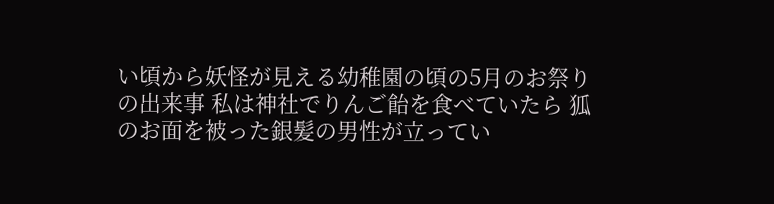い頃から妖怪が見える幼稚園の頃の5月のお祭りの出来事 私は神社でりんご飴を食べていたら 狐のお面を被った銀髪の男性が立ってい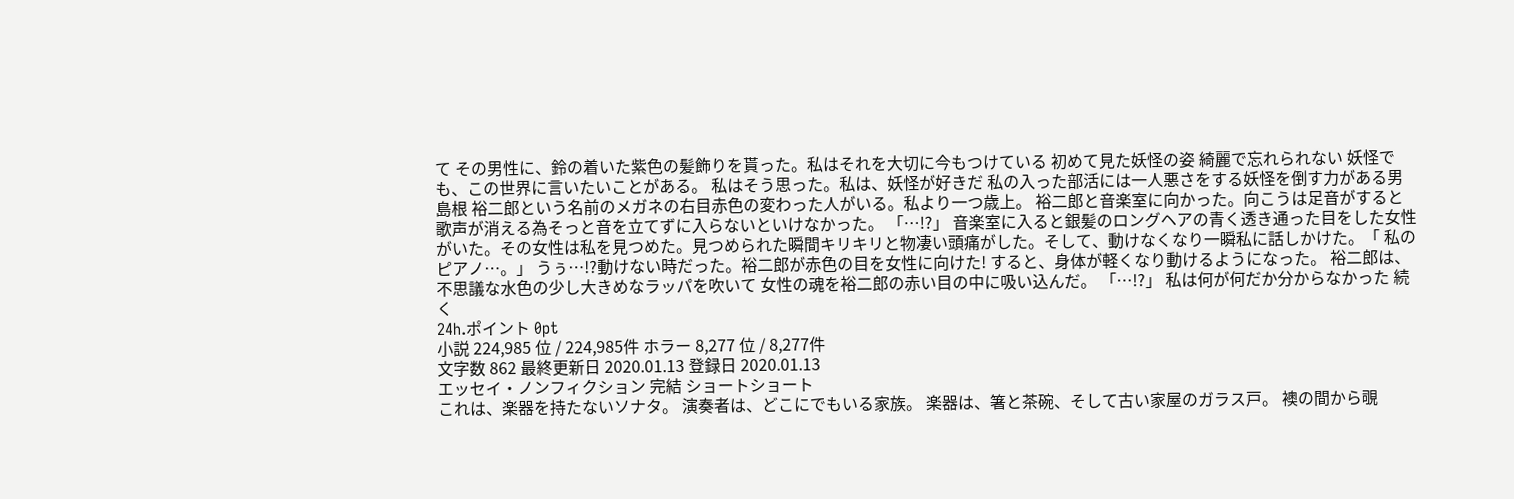て その男性に、鈴の着いた紫色の髪飾りを貰った。私はそれを大切に今もつけている 初めて見た妖怪の姿 綺麗で忘れられない 妖怪でも、この世界に言いたいことがある。 私はそう思った。私は、妖怪が好きだ 私の入った部活には一人悪さをする妖怪を倒す力がある男 島根 裕二郎という名前のメガネの右目赤色の変わった人がいる。私より一つ歳上。 裕二郎と音楽室に向かった。向こうは足音がすると歌声が消える為そっと音を立てずに入らないといけなかった。 「…!?」 音楽室に入ると銀髪のロングヘアの青く透き通った目をした女性がいた。その女性は私を見つめた。見つめられた瞬間キリキリと物凄い頭痛がした。そして、動けなくなり一瞬私に話しかけた。「 私のピアノ…。」 うぅ…!?動けない時だった。裕二郎が赤色の目を女性に向けた! すると、身体が軽くなり動けるようになった。 裕二郎は、不思議な水色の少し大きめなラッパを吹いて 女性の魂を裕二郎の赤い目の中に吸い込んだ。 「…!?」 私は何が何だか分からなかった 続く
24h.ポイント 0pt
小説 224,985 位 / 224,985件 ホラー 8,277 位 / 8,277件
文字数 862 最終更新日 2020.01.13 登録日 2020.01.13
エッセイ・ノンフィクション 完結 ショートショート
これは、楽器を持たないソナタ。 演奏者は、どこにでもいる家族。 楽器は、箸と茶碗、そして古い家屋のガラス戸。 襖の間から覗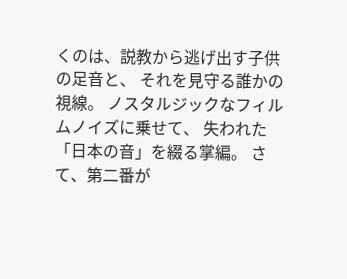くのは、説教から逃げ出す子供の足音と、 それを見守る誰かの視線。 ノスタルジックなフィルムノイズに乗せて、 失われた「日本の音」を綴る掌編。 さて、第二番が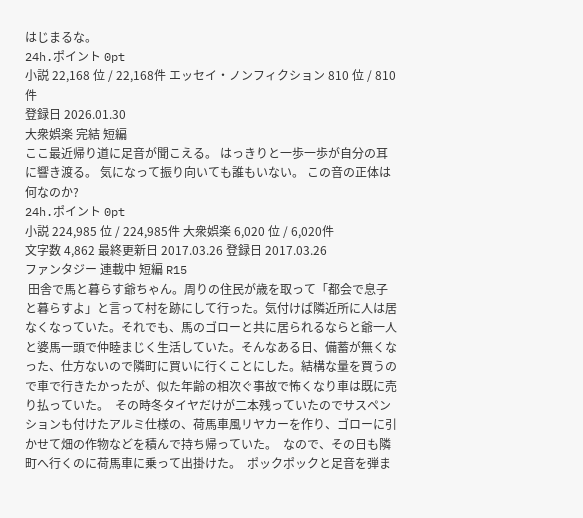はじまるな。
24h.ポイント 0pt
小説 22,168 位 / 22,168件 エッセイ・ノンフィクション 810 位 / 810件
登録日 2026.01.30
大衆娯楽 完結 短編
ここ最近帰り道に足音が聞こえる。 はっきりと一歩一歩が自分の耳に響き渡る。 気になって振り向いても誰もいない。 この音の正体は何なのか?
24h.ポイント 0pt
小説 224,985 位 / 224,985件 大衆娯楽 6,020 位 / 6,020件
文字数 4,862 最終更新日 2017.03.26 登録日 2017.03.26
ファンタジー 連載中 短編 R15
 田舎で馬と暮らす爺ちゃん。周りの住民が歳を取って「都会で息子と暮らすよ」と言って村を跡にして行った。気付けば隣近所に人は居なくなっていた。それでも、馬のゴローと共に居られるならと爺一人と婆馬一頭で仲睦まじく生活していた。そんなある日、備蓄が無くなった、仕方ないので隣町に買いに行くことにした。結構な量を買うので車で行きたかったが、似た年齢の相次ぐ事故で怖くなり車は既に売り払っていた。  その時冬タイヤだけが二本残っていたのでサスペンションも付けたアルミ仕様の、荷馬車風リヤカーを作り、ゴローに引かせて畑の作物などを積んで持ち帰っていた。  なので、その日も隣町へ行くのに荷馬車に乗って出掛けた。  ポックポックと足音を弾ま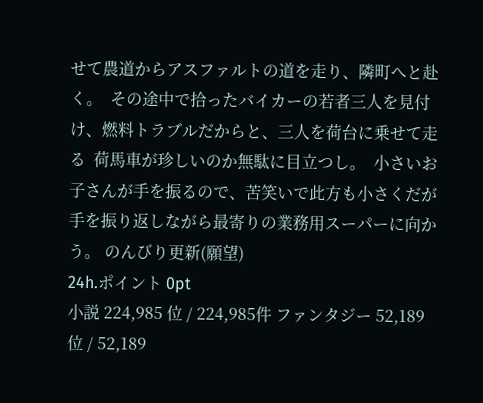せて農道からアスファルトの道を走り、隣町へと赴く。  その途中で拾ったバイカーの若者三人を見付け、燃料トラブルだからと、三人を荷台に乗せて走る  荷馬車が珍しいのか無駄に目立つし。  小さいお子さんが手を振るので、苦笑いで此方も小さくだが手を振り返しながら最寄りの業務用スーパーに向かう。 のんびり更新(願望)
24h.ポイント 0pt
小説 224,985 位 / 224,985件 ファンタジー 52,189 位 / 52,189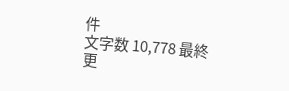件
文字数 10,778 最終更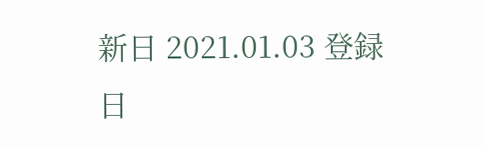新日 2021.01.03 登録日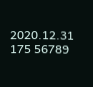2020.12.31
175 56789